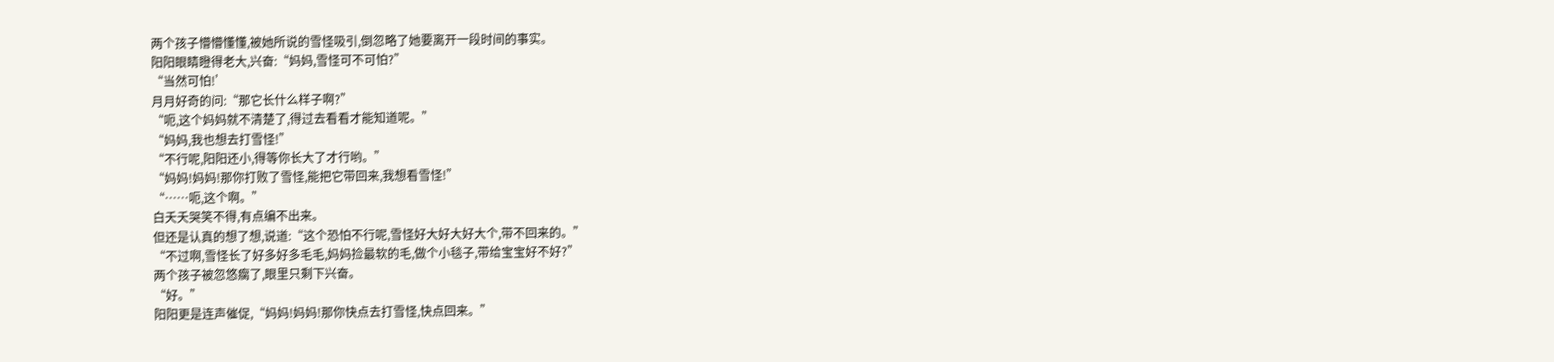两个孩子懵懵懂懂,被她所说的雪怪吸引,倒忽略了她要离开一段时间的事实。
阳阳眼睛瞪得老大,兴奋:“妈妈,雪怪可不可怕?”
“当然可怕!’
月月好奇的问:“那它长什么样子啊?”
“呃,这个妈妈就不清楚了,得过去看看才能知道呢。”
“妈妈,我也想去打雪怪!”
“不行呢,阳阳还小,得等你长大了才行哟。”
“妈妈!妈妈!那你打败了雪怪,能把它带回来,我想看雪怪!”
“……呃,这个啊。”
白夭夭哭笑不得,有点编不出来。
但还是认真的想了想,说道:“这个恐怕不行呢,雪怪好大好大好大个,带不回来的。”
“不过啊,雪怪长了好多好多毛毛,妈妈捡最软的毛,做个小毯子,带给宝宝好不好?”
两个孩子被忽悠瘸了,眼里只剩下兴奋。
“好。”
阳阳更是连声催促,“妈妈!妈妈!那你快点去打雪怪,快点回来。”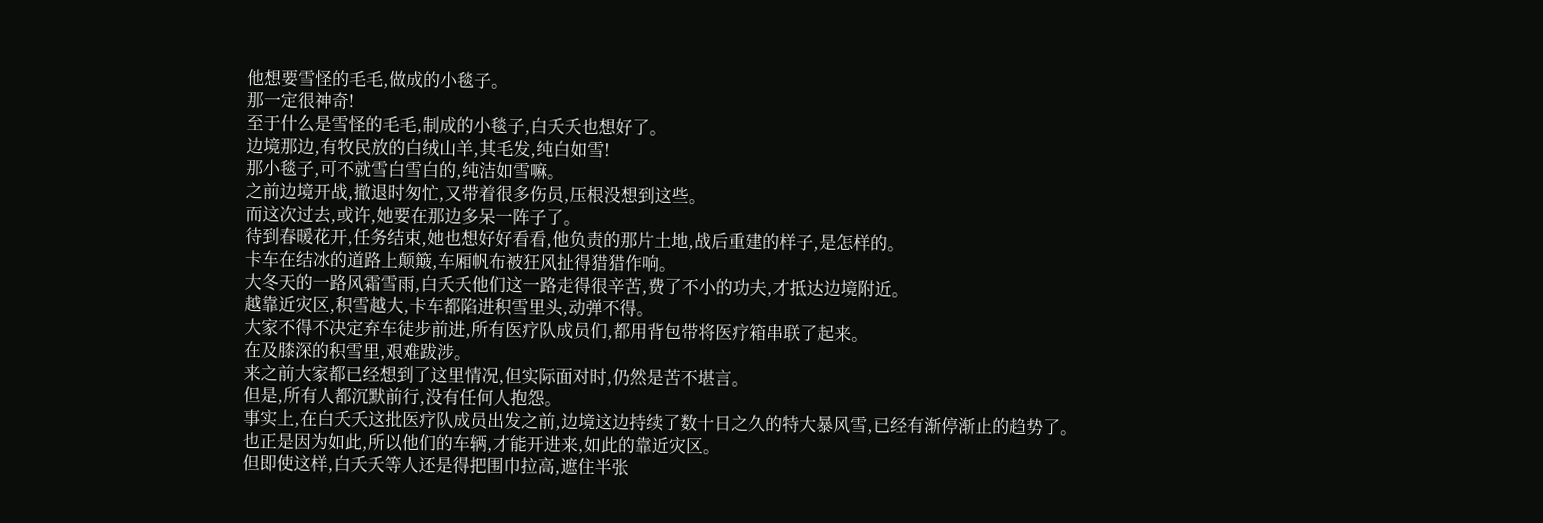他想要雪怪的毛毛,做成的小毯子。
那一定很神奇!
至于什么是雪怪的毛毛,制成的小毯子,白夭夭也想好了。
边境那边,有牧民放的白绒山羊,其毛发,纯白如雪!
那小毯子,可不就雪白雪白的,纯洁如雪嘛。
之前边境开战,撤退时匆忙,又带着很多伤员,压根没想到这些。
而这次过去,或许,她要在那边多呆一阵子了。
待到春暖花开,任务结束,她也想好好看看,他负责的那片土地,战后重建的样子,是怎样的。
卡车在结冰的道路上颠簸,车厢帆布被狂风扯得猎猎作响。
大冬天的一路风霜雪雨,白夭夭他们这一路走得很辛苦,费了不小的功夫,才抵达边境附近。
越靠近灾区,积雪越大,卡车都陷进积雪里头,动弹不得。
大家不得不决定弃车徒步前进,所有医疗队成员们,都用背包带将医疗箱串联了起来。
在及膝深的积雪里,艰难跋涉。
来之前大家都已经想到了这里情况,但实际面对时,仍然是苦不堪言。
但是,所有人都沉默前行,没有任何人抱怨。
事实上,在白夭夭这批医疗队成员出发之前,边境这边持续了数十日之久的特大暴风雪,已经有渐停渐止的趋势了。
也正是因为如此,所以他们的车辆,才能开进来,如此的靠近灾区。
但即使这样,白夭夭等人还是得把围巾拉高,遮住半张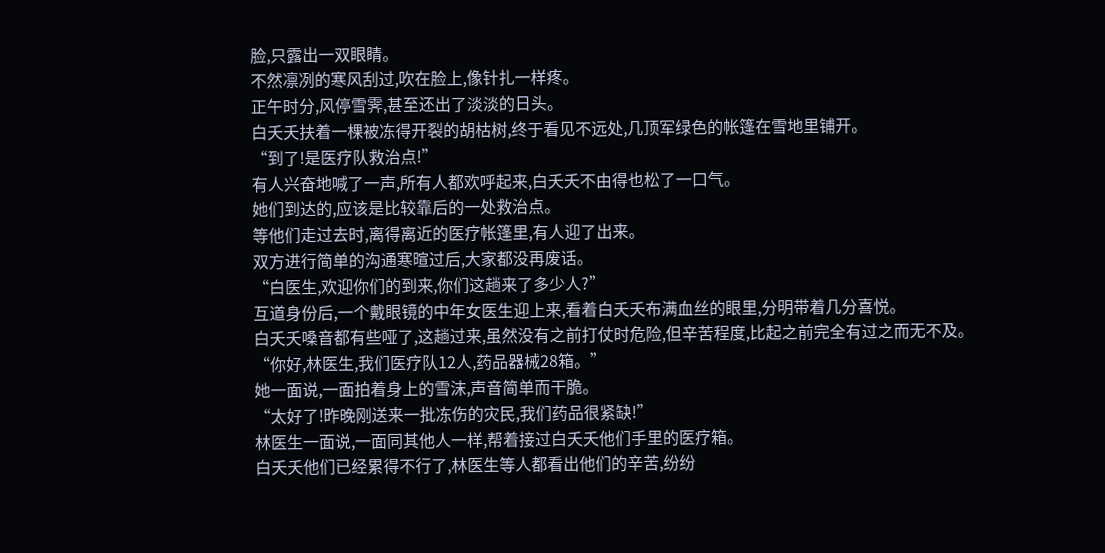脸,只露出一双眼睛。
不然凛冽的寒风刮过,吹在脸上,像针扎一样疼。
正午时分,风停雪霁,甚至还出了淡淡的日头。
白夭夭扶着一棵被冻得开裂的胡枯树,终于看见不远处,几顶军绿色的帐篷在雪地里铺开。
“到了!是医疗队救治点!”
有人兴奋地喊了一声,所有人都欢呼起来,白夭夭不由得也松了一口气。
她们到达的,应该是比较靠后的一处救治点。
等他们走过去时,离得离近的医疗帐篷里,有人迎了出来。
双方进行简单的沟通寒暄过后,大家都没再废话。
“白医生,欢迎你们的到来,你们这趟来了多少人?”
互道身份后,一个戴眼镜的中年女医生迎上来,看着白夭夭布满血丝的眼里,分明带着几分喜悦。
白夭夭嗓音都有些哑了,这趟过来,虽然没有之前打仗时危险,但辛苦程度,比起之前完全有过之而无不及。
“你好,林医生,我们医疗队12人,药品器械28箱。”
她一面说,一面拍着身上的雪沫,声音简单而干脆。
“太好了!昨晚刚送来一批冻伤的灾民,我们药品很紧缺!”
林医生一面说,一面同其他人一样,帮着接过白夭夭他们手里的医疗箱。
白夭夭他们已经累得不行了,林医生等人都看出他们的辛苦,纷纷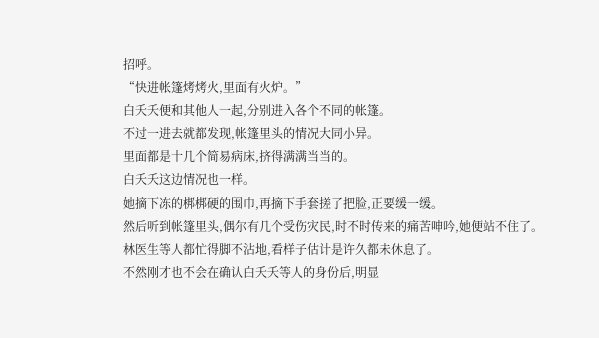招呼。
“快进帐篷烤烤火,里面有火炉。”
白夭夭便和其他人一起,分别进入各个不同的帐篷。
不过一进去就都发现,帐篷里头的情况大同小异。
里面都是十几个简易病床,挤得满满当当的。
白夭夭这边情况也一样。
她摘下冻的梆梆硬的围巾,再摘下手套搓了把脸,正要缓一缓。
然后听到帐篷里头,偶尔有几个受伤灾民,时不时传来的痛苦呻吟,她便站不住了。
林医生等人都忙得脚不沾地,看样子估计是许久都未休息了。
不然刚才也不会在确认白夭夭等人的身份后,明显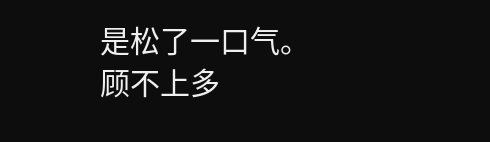是松了一口气。
顾不上多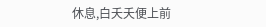休息,白夭夭便上前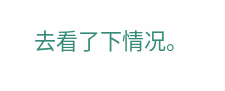去看了下情况。